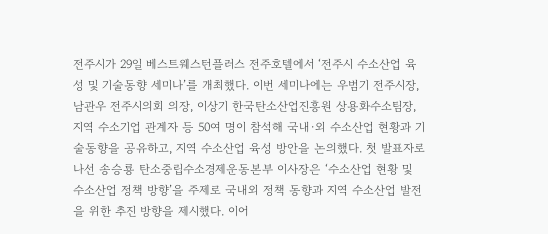전주시가 29일 베스트웨스턴플러스 전주호텔에서 ‘전주시 수소산업 육성 및 기술동향 세미나’를 개최했다. 이번 세미나에는 우범기 전주시장, 남관우 전주시의회 의장, 이상기 한국탄소산업진흥원 상용화수소팀장, 지역 수소기업 관계자 등 50여 명이 참석해 국내·외 수소산업 현황과 기술동향을 공유하고, 지역 수소산업 육성 방안을 논의했다. 첫 발표자로 나선 송승룡 탄소중립수소경제운동본부 이사장은 ‘수소산업 현황 및 수소산업 정책 방향’을 주제로 국내외 정책 동향과 지역 수소산업 발전을 위한 추진 방향을 제시했다. 이어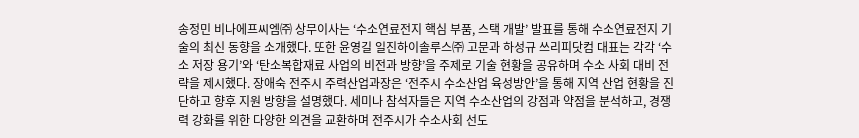송정민 비나에프씨엠㈜ 상무이사는 ‘수소연료전지 핵심 부품, 스택 개발’ 발표를 통해 수소연료전지 기술의 최신 동향을 소개했다. 또한 윤영길 일진하이솔루스㈜ 고문과 하성규 쓰리피닷컴 대표는 각각 ‘수소 저장 용기’와 ‘탄소복합재료 사업의 비전과 방향’을 주제로 기술 현황을 공유하며 수소 사회 대비 전략을 제시했다. 장애숙 전주시 주력산업과장은 ‘전주시 수소산업 육성방안’을 통해 지역 산업 현황을 진단하고 향후 지원 방향을 설명했다. 세미나 참석자들은 지역 수소산업의 강점과 약점을 분석하고, 경쟁력 강화를 위한 다양한 의견을 교환하며 전주시가 수소사회 선도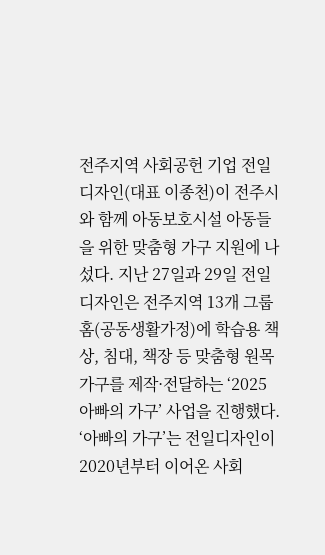전주지역 사회공헌 기업 전일디자인(대표 이종천)이 전주시와 함께 아동보호시설 아동들을 위한 맞춤형 가구 지원에 나섰다. 지난 27일과 29일 전일디자인은 전주지역 13개 그룹홈(공동생활가정)에 학습용 책상, 침대, 책장 등 맞춤형 원목가구를 제작·전달하는 ‘2025 아빠의 가구’ 사업을 진행했다. ‘아빠의 가구’는 전일디자인이 2020년부터 이어온 사회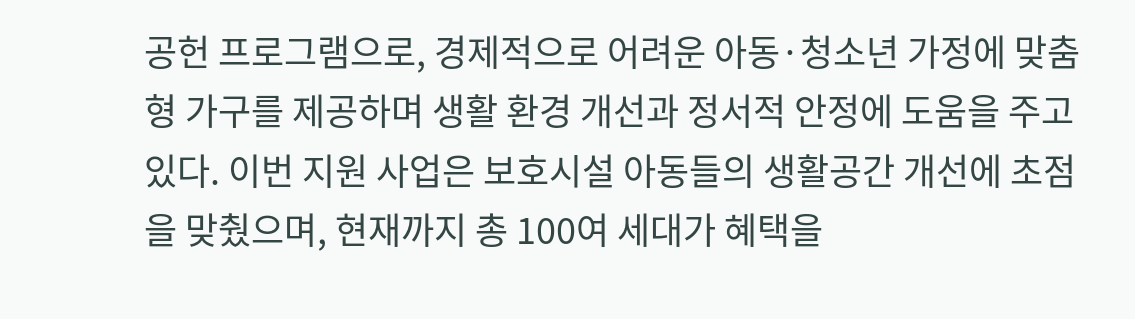공헌 프로그램으로, 경제적으로 어려운 아동·청소년 가정에 맞춤형 가구를 제공하며 생활 환경 개선과 정서적 안정에 도움을 주고 있다. 이번 지원 사업은 보호시설 아동들의 생활공간 개선에 초점을 맞췄으며, 현재까지 총 100여 세대가 혜택을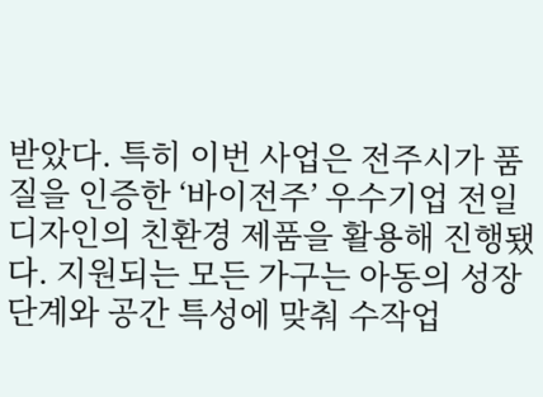받았다. 특히 이번 사업은 전주시가 품질을 인증한 ‘바이전주’ 우수기업 전일디자인의 친환경 제품을 활용해 진행됐다. 지원되는 모든 가구는 아동의 성장 단계와 공간 특성에 맞춰 수작업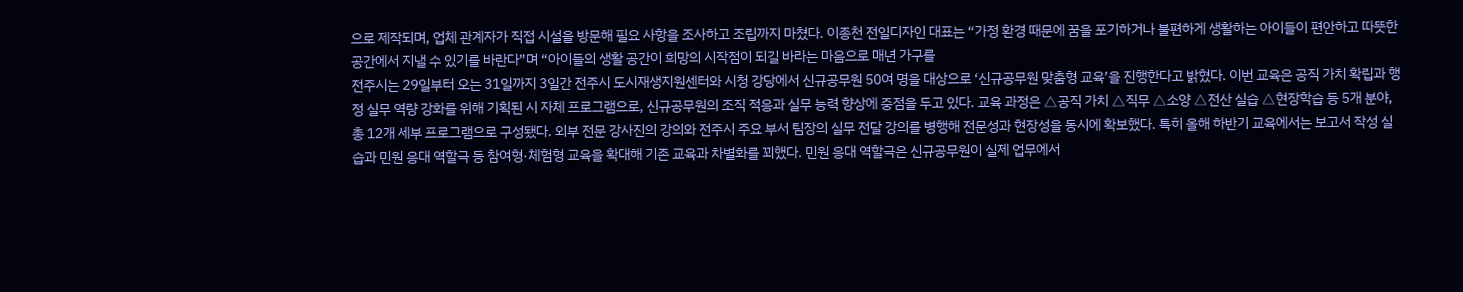으로 제작되며, 업체 관계자가 직접 시설을 방문해 필요 사항을 조사하고 조립까지 마쳤다. 이종천 전일디자인 대표는 “가정 환경 때문에 꿈을 포기하거나 불편하게 생활하는 아이들이 편안하고 따뜻한 공간에서 지낼 수 있기를 바란다”며 “아이들의 생활 공간이 희망의 시작점이 되길 바라는 마음으로 매년 가구를
전주시는 29일부터 오는 31일까지 3일간 전주시 도시재생지원센터와 시청 강당에서 신규공무원 50여 명을 대상으로 ‘신규공무원 맞춤형 교육’을 진행한다고 밝혔다. 이번 교육은 공직 가치 확립과 행정 실무 역량 강화를 위해 기획된 시 자체 프로그램으로, 신규공무원의 조직 적응과 실무 능력 향상에 중점을 두고 있다. 교육 과정은 △공직 가치 △직무 △소양 △전산 실습 △현장학습 등 5개 분야, 총 12개 세부 프로그램으로 구성됐다. 외부 전문 강사진의 강의와 전주시 주요 부서 팀장의 실무 전달 강의를 병행해 전문성과 현장성을 동시에 확보했다. 특히 올해 하반기 교육에서는 보고서 작성 실습과 민원 응대 역할극 등 참여형·체험형 교육을 확대해 기존 교육과 차별화를 꾀했다. 민원 응대 역할극은 신규공무원이 실제 업무에서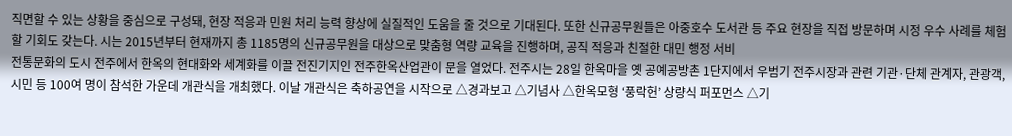직면할 수 있는 상황을 중심으로 구성돼, 현장 적응과 민원 처리 능력 향상에 실질적인 도움을 줄 것으로 기대된다. 또한 신규공무원들은 아중호수 도서관 등 주요 현장을 직접 방문하며 시정 우수 사례를 체험할 기회도 갖는다. 시는 2015년부터 현재까지 총 1185명의 신규공무원을 대상으로 맞춤형 역량 교육을 진행하며, 공직 적응과 친절한 대민 행정 서비
전통문화의 도시 전주에서 한옥의 현대화와 세계화를 이끌 전진기지인 전주한옥산업관이 문을 열었다. 전주시는 28일 한옥마을 옛 공예공방촌 1단지에서 우범기 전주시장과 관련 기관·단체 관계자, 관광객, 시민 등 100여 명이 참석한 가운데 개관식을 개최했다. 이날 개관식은 축하공연을 시작으로 △경과보고 △기념사 △한옥모형 ‘풍락헌’ 상량식 퍼포먼스 △기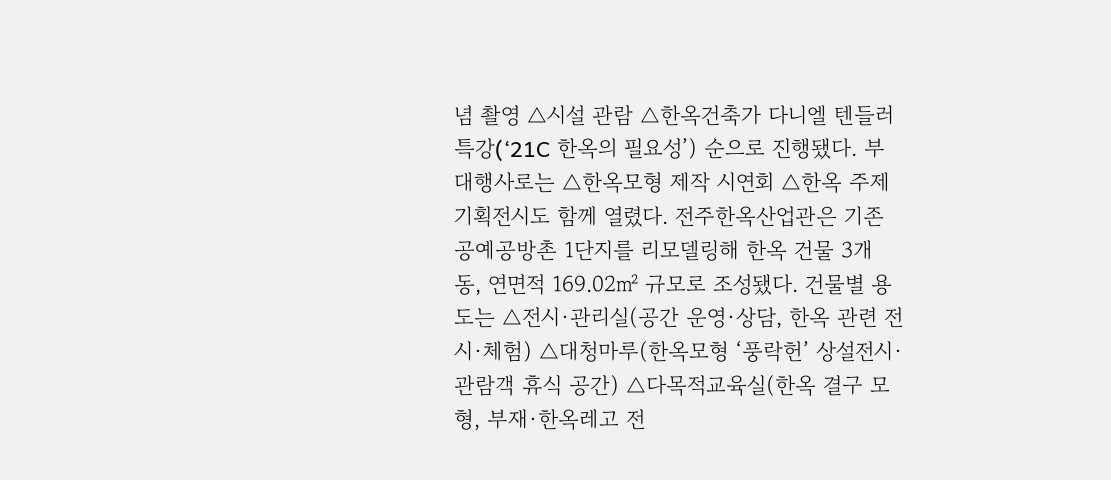념 촬영 △시설 관람 △한옥건축가 다니엘 텐들러 특강(‘21C 한옥의 필요성’) 순으로 진행됐다. 부대행사로는 △한옥모형 제작 시연회 △한옥 주제 기획전시도 함께 열렸다. 전주한옥산업관은 기존 공예공방촌 1단지를 리모델링해 한옥 건물 3개 동, 연면적 169.02㎡ 규모로 조성됐다. 건물별 용도는 △전시·관리실(공간 운영·상담, 한옥 관련 전시·체험) △대청마루(한옥모형 ‘풍락헌’ 상설전시·관람객 휴식 공간) △다목적교육실(한옥 결구 모형, 부재·한옥레고 전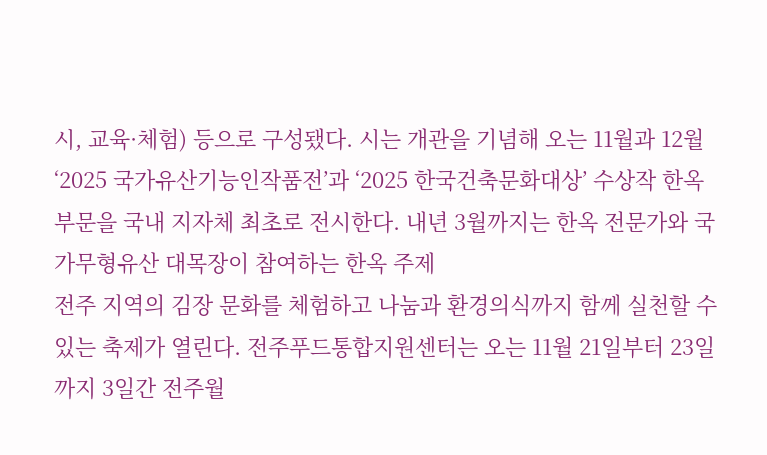시, 교육·체험) 등으로 구성됐다. 시는 개관을 기념해 오는 11월과 12월 ‘2025 국가유산기능인작품전’과 ‘2025 한국건축문화대상’ 수상작 한옥 부문을 국내 지자체 최초로 전시한다. 내년 3월까지는 한옥 전문가와 국가무형유산 대목장이 참여하는 한옥 주제
전주 지역의 김장 문화를 체험하고 나눔과 환경의식까지 함께 실천할 수 있는 축제가 열린다. 전주푸드통합지원센터는 오는 11월 21일부터 23일까지 3일간 전주월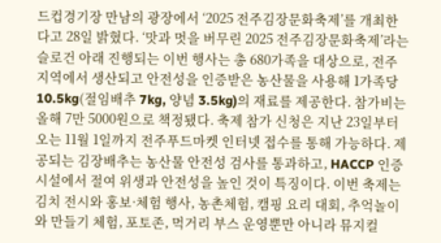드컵경기장 만남의 광장에서 ‘2025 전주김장문화축제’를 개최한다고 28일 밝혔다. ‘맛과 멋을 버무린 2025 전주김장문화축제’라는 슬로건 아래 진행되는 이번 행사는 총 680가족을 대상으로, 전주 지역에서 생산되고 안전성을 인증받은 농산물을 사용해 1가족당 10.5kg(절임배추 7kg, 양념 3.5kg)의 재료를 제공한다. 참가비는 올해 7만 5000원으로 책정됐다. 축제 참가 신청은 지난 23일부터 오는 11월 1일까지 전주푸드마켓 인터넷 접수를 통해 가능하다. 제공되는 김장배추는 농산물 안전성 검사를 통과하고, HACCP 인증 시설에서 절여 위생과 안전성을 높인 것이 특징이다. 이번 축제는 김치 전시와 홍보·체험 행사, 농촌체험, 캠핑 요리 대회, 추억놀이와 만들기 체험, 포토존, 먹거리 부스 운영뿐만 아니라 뮤지컬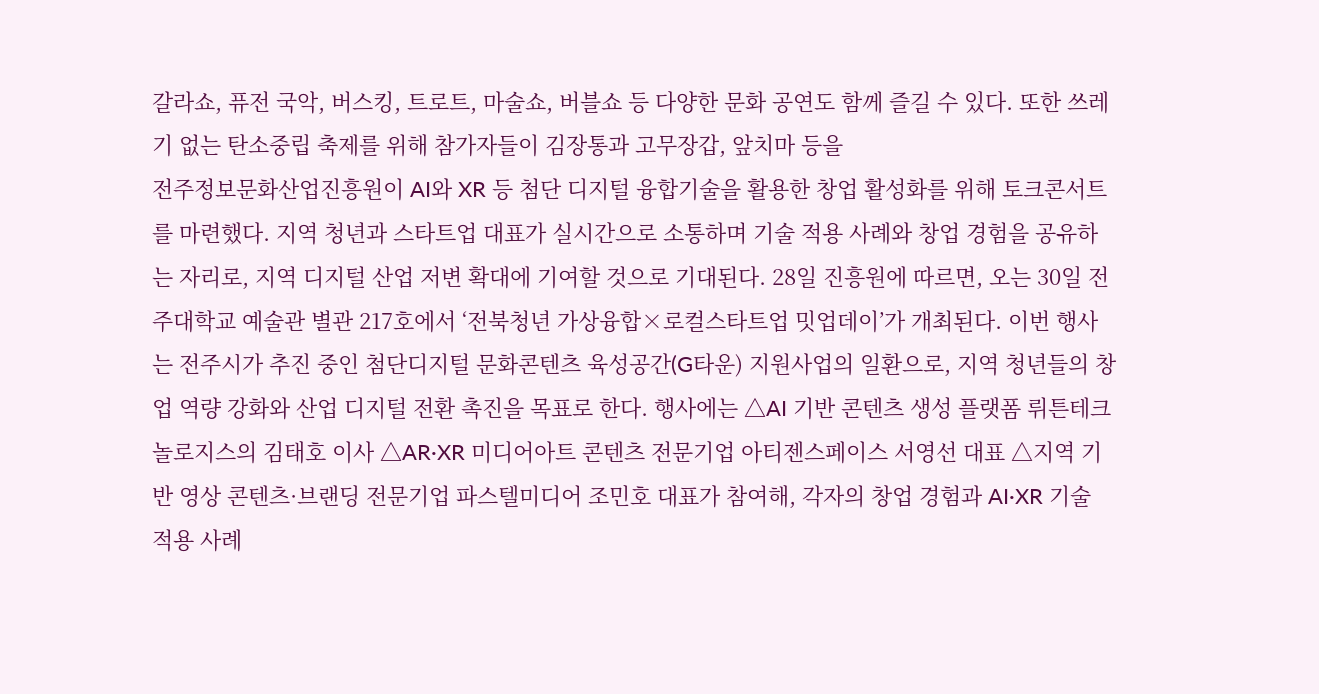갈라쇼, 퓨전 국악, 버스킹, 트로트, 마술쇼, 버블쇼 등 다양한 문화 공연도 함께 즐길 수 있다. 또한 쓰레기 없는 탄소중립 축제를 위해 참가자들이 김장통과 고무장갑, 앞치마 등을
전주정보문화산업진흥원이 AI와 XR 등 첨단 디지털 융합기술을 활용한 창업 활성화를 위해 토크콘서트를 마련했다. 지역 청년과 스타트업 대표가 실시간으로 소통하며 기술 적용 사례와 창업 경험을 공유하는 자리로, 지역 디지털 산업 저변 확대에 기여할 것으로 기대된다. 28일 진흥원에 따르면, 오는 30일 전주대학교 예술관 별관 217호에서 ‘전북청년 가상융합×로컬스타트업 밋업데이’가 개최된다. 이번 행사는 전주시가 추진 중인 첨단디지털 문화콘텐츠 육성공간(G타운) 지원사업의 일환으로, 지역 청년들의 창업 역량 강화와 산업 디지털 전환 촉진을 목표로 한다. 행사에는 △AI 기반 콘텐츠 생성 플랫폼 뤼튼테크놀로지스의 김태호 이사 △AR·XR 미디어아트 콘텐츠 전문기업 아티젠스페이스 서영선 대표 △지역 기반 영상 콘텐츠·브랜딩 전문기업 파스텔미디어 조민호 대표가 참여해, 각자의 창업 경험과 AI·XR 기술 적용 사례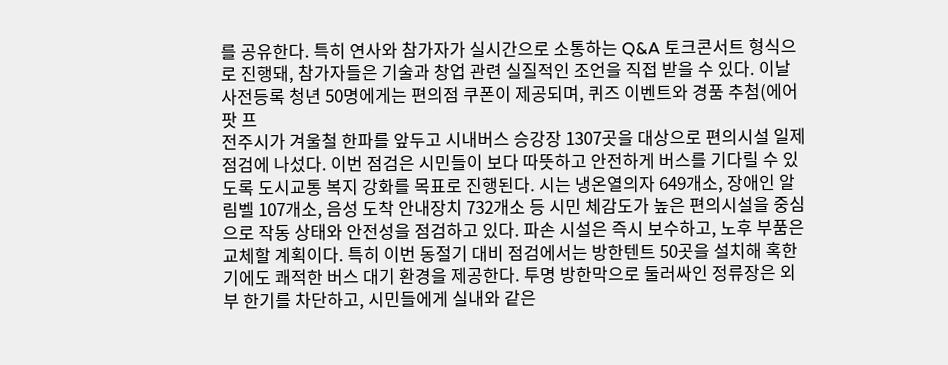를 공유한다. 특히 연사와 참가자가 실시간으로 소통하는 Q&A 토크콘서트 형식으로 진행돼, 참가자들은 기술과 창업 관련 실질적인 조언을 직접 받을 수 있다. 이날 사전등록 청년 50명에게는 편의점 쿠폰이 제공되며, 퀴즈 이벤트와 경품 추첨(에어팟 프
전주시가 겨울철 한파를 앞두고 시내버스 승강장 1307곳을 대상으로 편의시설 일제 점검에 나섰다. 이번 점검은 시민들이 보다 따뜻하고 안전하게 버스를 기다릴 수 있도록 도시교통 복지 강화를 목표로 진행된다. 시는 냉온열의자 649개소, 장애인 알림벨 107개소, 음성 도착 안내장치 732개소 등 시민 체감도가 높은 편의시설을 중심으로 작동 상태와 안전성을 점검하고 있다. 파손 시설은 즉시 보수하고, 노후 부품은 교체할 계획이다. 특히 이번 동절기 대비 점검에서는 방한텐트 50곳을 설치해 혹한기에도 쾌적한 버스 대기 환경을 제공한다. 투명 방한막으로 둘러싸인 정류장은 외부 한기를 차단하고, 시민들에게 실내와 같은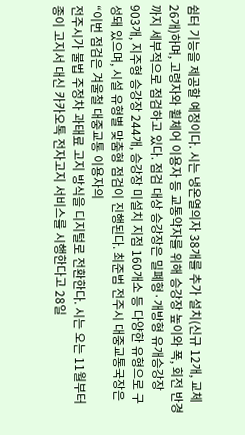쉼터 기능을 제공할 예정이다. 시는 냉온열의자 38개를 추가 설치(신규 12개, 교체 26개)하며, 고령자와 휠체어 이용자 등 교통약자를 위해 승강장 높이와 폭, 회전 반경까지 세부적으로 점검하고 있다. 점검 대상 승강장은 밀폐형·개방형 유개승강장 903개, 지주형 승강장 244개, 승강장 미설치 지점 160개소 등 다양한 유형으로 구성돼 있으며, 시설 유형별 맞춤형 점검이 진행된다. 최준범 전주시 대중교통국장은 “이번 점검은 겨울철 대중교통 이용자의
전주시가 불법 주정차 과태료 고지 방식을 디지털로 전환한다. 시는 오는 11월부터 종이 고지서 대신 카카오톡 전자고지 서비스를 시행한다고 28일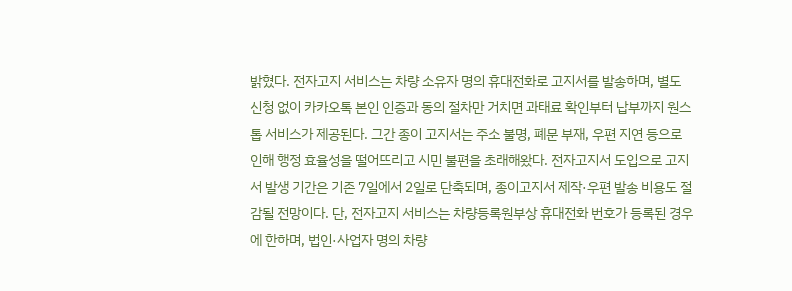밝혔다. 전자고지 서비스는 차량 소유자 명의 휴대전화로 고지서를 발송하며, 별도 신청 없이 카카오톡 본인 인증과 동의 절차만 거치면 과태료 확인부터 납부까지 원스톱 서비스가 제공된다. 그간 종이 고지서는 주소 불명, 폐문 부재, 우편 지연 등으로 인해 행정 효율성을 떨어뜨리고 시민 불편을 초래해왔다. 전자고지서 도입으로 고지서 발생 기간은 기존 7일에서 2일로 단축되며, 종이고지서 제작·우편 발송 비용도 절감될 전망이다. 단, 전자고지 서비스는 차량등록원부상 휴대전화 번호가 등록된 경우에 한하며, 법인·사업자 명의 차량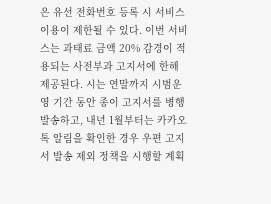은 유선 전화번호 등록 시 서비스 이용이 제한될 수 있다. 이번 서비스는 과태료 금액 20% 감경이 적용되는 사전부과 고지서에 한해 제공된다. 시는 연말까지 시범운영 기간 동안 종이 고지서를 병행 발송하고, 내년 1월부터는 카카오톡 알림을 확인한 경우 우편 고지서 발송 제외 정책을 시행할 계획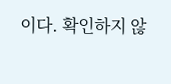이다. 확인하지 않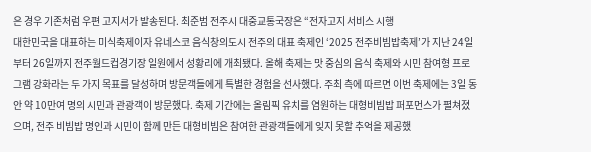은 경우 기존처럼 우편 고지서가 발송된다. 최준범 전주시 대중교통국장은 “전자고지 서비스 시행
대한민국을 대표하는 미식축제이자 유네스코 음식창의도시 전주의 대표 축제인 ‘2025 전주비빔밥축제’가 지난 24일부터 26일까지 전주월드컵경기장 일원에서 성황리에 개최됐다. 올해 축제는 맛 중심의 음식 축제와 시민 참여형 프로그램 강화라는 두 가지 목표를 달성하며 방문객들에게 특별한 경험을 선사했다. 주최 측에 따르면 이번 축제에는 3일 동안 약 10만여 명의 시민과 관광객이 방문했다. 축제 기간에는 올림픽 유치를 염원하는 대형비빔밥 퍼포먼스가 펼쳐졌으며, 전주 비빔밥 명인과 시민이 함께 만든 대형비빔은 참여한 관광객들에게 잊지 못할 추억을 제공했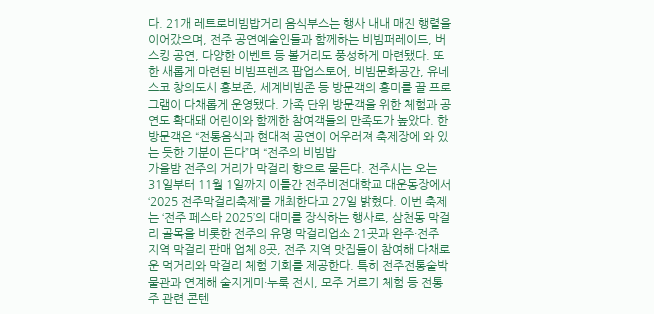다. 21개 레트로비빔밥거리 음식부스는 행사 내내 매진 행렬을 이어갔으며, 전주 공연예술인들과 함께하는 비빔퍼레이드, 버스킹 공연, 다양한 이벤트 등 볼거리도 풍성하게 마련됐다. 또한 새롭게 마련된 비빔프렌즈 팝업스토어, 비빔문화공간, 유네스코 창의도시 홍보존, 세계비빔존 등 방문객의 흥미를 끌 프로그램이 다채롭게 운영됐다. 가족 단위 방문객을 위한 체험과 공연도 확대돼 어린이와 함께한 참여객들의 만족도가 높았다. 한 방문객은 “전통음식과 현대적 공연이 어우러져 축제장에 와 있는 듯한 기분이 든다”며 “전주의 비빔밥
가을밤 전주의 거리가 막걸리 향으로 물든다. 전주시는 오는 31일부터 11월 1일까지 이틀간 전주비전대학교 대운동장에서 ‘2025 전주막걸리축제’를 개최한다고 27일 밝혔다. 이번 축제는 ‘전주 페스타 2025’의 대미를 장식하는 행사로, 삼천동 막걸리 골목을 비롯한 전주의 유명 막걸리업소 21곳과 완주·전주 지역 막걸리 판매 업체 8곳, 전주 지역 맛집들이 참여해 다채로운 먹거리와 막걸리 체험 기회를 제공한다. 특히 전주전통술박물관과 연계해 술지게미·누룩 전시, 모주 거르기 체험 등 전통주 관련 콘텐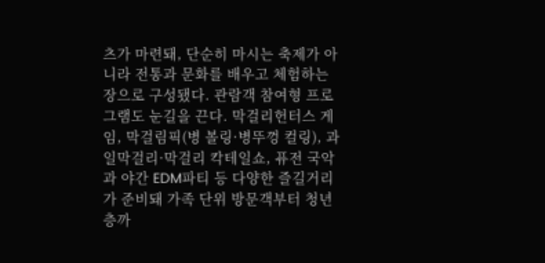츠가 마련돼, 단순히 마시는 축제가 아니라 전통과 문화를 배우고 체험하는 장으로 구성됐다. 관람객 참여형 프로그램도 눈길을 끈다. 막걸리헌터스 게임, 막걸림픽(병 볼링·병뚜껑 컬링), 과일막걸리·막걸리 칵테일쇼, 퓨전 국악과 야간 EDM파티 등 다양한 즐길거리가 준비돼 가족 단위 방문객부터 청년층까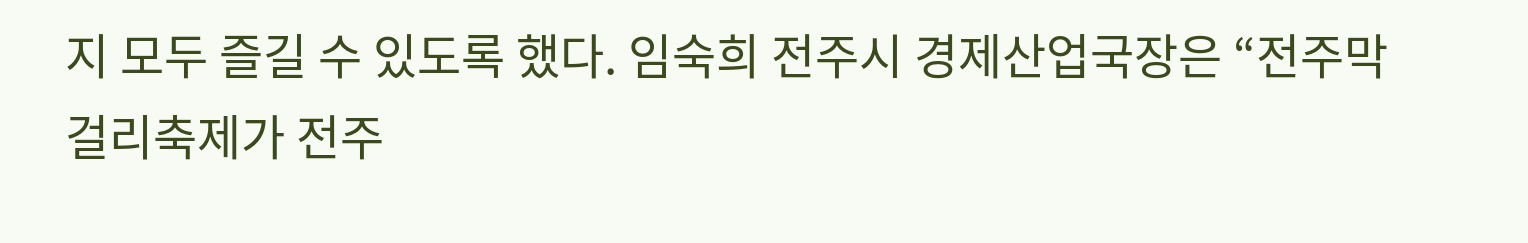지 모두 즐길 수 있도록 했다. 임숙희 전주시 경제산업국장은 “전주막걸리축제가 전주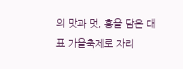의 맛과 멋, 흥을 담은 대표 가을축제로 자리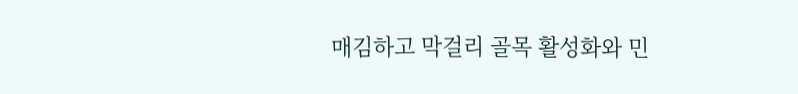매김하고 막걸리 골목 활성화와 민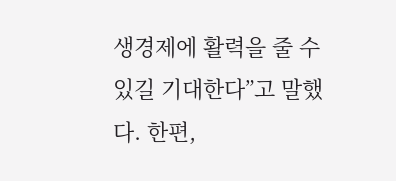생경제에 활력을 줄 수 있길 기대한다”고 말했다. 한편,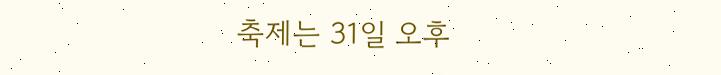축제는 31일 오후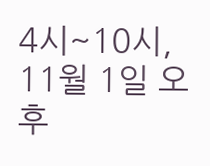4시~10시, 11월 1일 오후